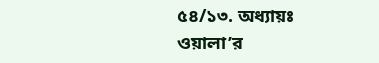৫৪/১৩. অধ্যায়ঃ
ওয়ালা’র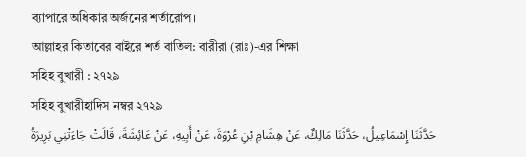ব্যাপারে অধিকার অর্জনের শর্তারোপ।
আল্লাহর কিতাবের বাইরে শর্ত বাতিল: বারীরা (রাঃ)-এর শিক্ষা
সহিহ বুখারী : ২৭২৯
সহিহ বুখারীহাদিস নম্বর ২৭২৯
حَدَّثَنَا إِسْمَاعِيلُ، حَدَّثَنَا مَالِكٌ، عَنْ هِشَامِ بْنِ عُرْوَةَ، عَنْ أَبِيهِ، عَنْ عَائِشَةَ، قَالَتْ جَاءَتْنِي بَرِيرَةُ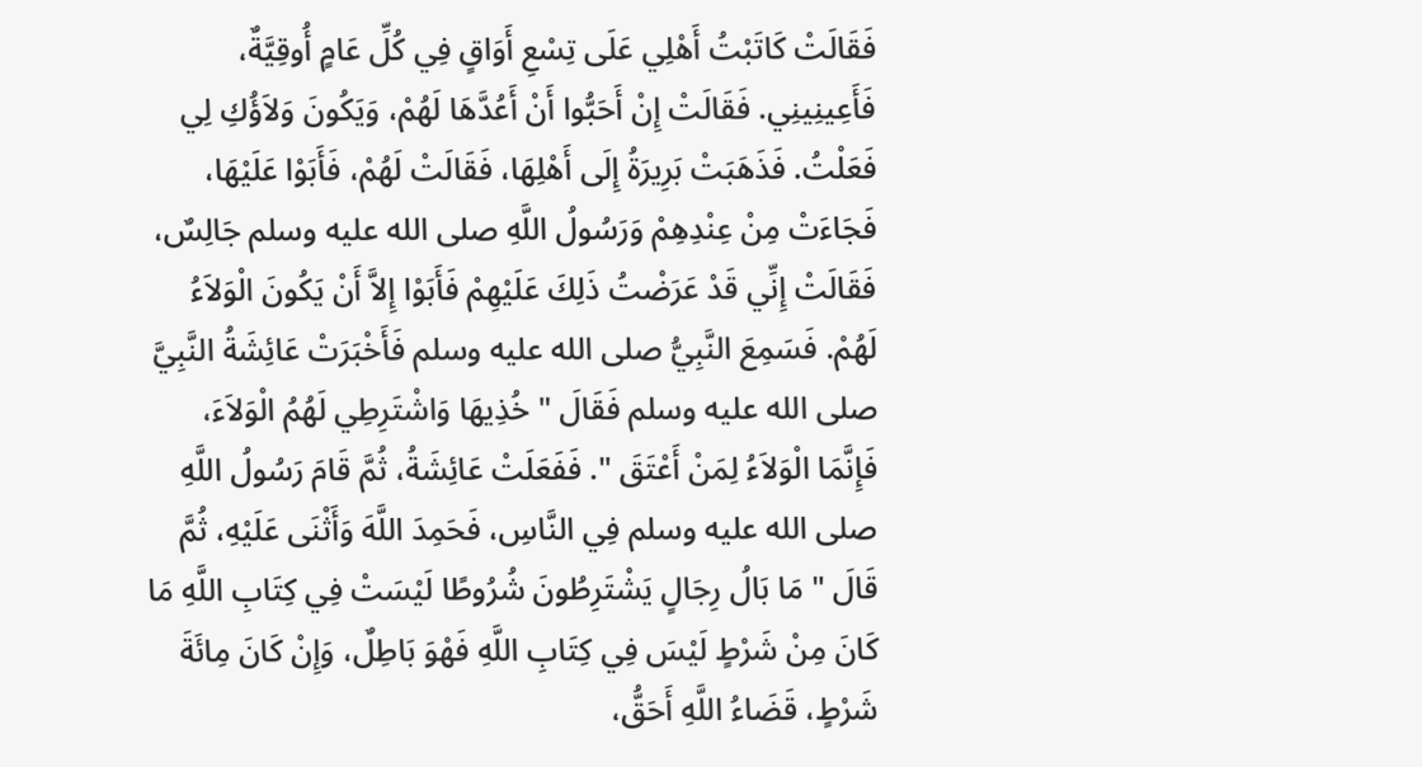فَقَالَتْ كَاتَبْتُ أَهْلِي عَلَى تِسْعِ أَوَاقٍ فِي كُلِّ عَامٍ أُوقِيَّةٌ، فَأَعِينِينِي. فَقَالَتْ إِنْ أَحَبُّوا أَنْ أَعُدَّهَا لَهُمْ، وَيَكُونَ وَلاَؤُكِ لِي فَعَلْتُ. فَذَهَبَتْ بَرِيرَةُ إِلَى أَهْلِهَا، فَقَالَتْ لَهُمْ، فَأَبَوْا عَلَيْهَا، فَجَاءَتْ مِنْ عِنْدِهِمْ وَرَسُولُ اللَّهِ صلى الله عليه وسلم جَالِسٌ، فَقَالَتْ إِنِّي قَدْ عَرَضْتُ ذَلِكَ عَلَيْهِمْ فَأَبَوْا إِلاَّ أَنْ يَكُونَ الْوَلاَءُ لَهُمْ. فَسَمِعَ النَّبِيُّ صلى الله عليه وسلم فَأَخْبَرَتْ عَائِشَةُ النَّبِيَّ صلى الله عليه وسلم فَقَالَ " خُذِيهَا وَاشْتَرِطِي لَهُمُ الْوَلاَءَ، فَإِنَّمَا الْوَلاَءُ لِمَنْ أَعْتَقَ ". فَفَعَلَتْ عَائِشَةُ، ثُمَّ قَامَ رَسُولُ اللَّهِ صلى الله عليه وسلم فِي النَّاسِ، فَحَمِدَ اللَّهَ وَأَثْنَى عَلَيْهِ، ثُمَّ قَالَ " مَا بَالُ رِجَالٍ يَشْتَرِطُونَ شُرُوطًا لَيْسَتْ فِي كِتَابِ اللَّهِ مَا كَانَ مِنْ شَرْطٍ لَيْسَ فِي كِتَابِ اللَّهِ فَهْوَ بَاطِلٌ، وَإِنْ كَانَ مِائَةَ شَرْطٍ، قَضَاءُ اللَّهِ أَحَقُّ،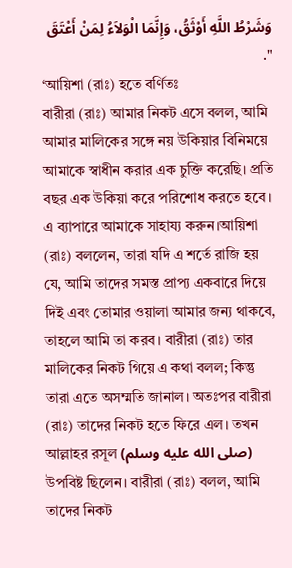وَشَرْطُ اللَّهِ أَوْثَقُ، وَإِنَّمَا الْوَلاَءُ لِمَنْ أَعْتَقَ ".
‘আয়িশা (রাঃ) হতে বর্ণিতঃ
বারীরা (রাঃ) আমার নিকট এসে বলল, আমি আমার মালিকের সঙ্গে নয় উকিয়ার বিনিময়ে আমাকে স্বাধীন করার এক চুক্তি করেছি। প্রতি বছর এক উকিয়া করে পরিশোধ করতে হবে। এ ব্যাপারে আমাকে সাহায্য করুন।আয়িশা (রাঃ) বললেন, তারা যদি এ শর্তে রাজি হয় যে, আমি তাদের সমস্ত প্রাপ্য একবারে দিয়ে দিই এবং তোমার ওয়ালা আমার জন্য থাকবে, তাহলে আমি তা করব। বারীরা (রাঃ) তার মালিকের নিকট গিয়ে এ কথা বলল; কিন্তু তারা এতে অসম্মতি জানাল। অতঃপর বারীরা (রাঃ) তাদের নিকট হতে ফিরে এল। তখন আল্লাহর রসূল (صلى الله عليه وسلم) উপবিষ্ট ছিলেন। বারীরা (রাঃ) বলল, আমি তাদের নিকট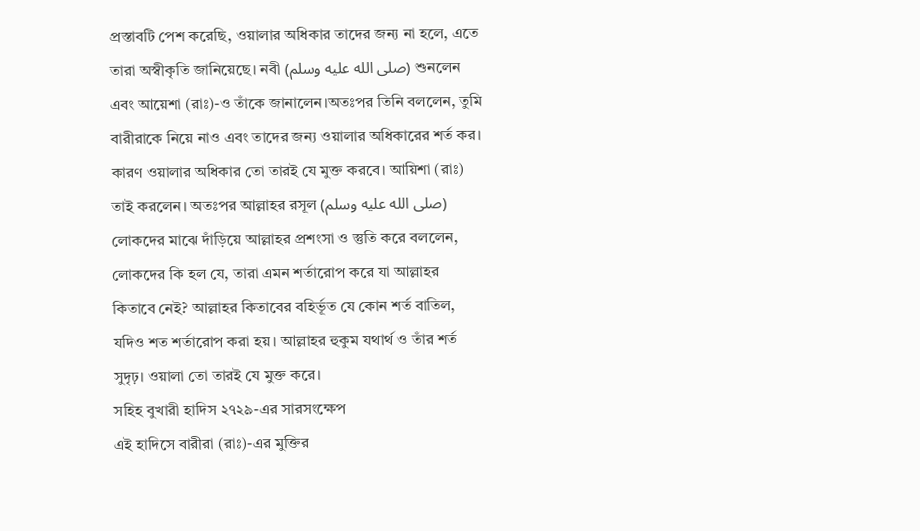প্রস্তাবটি পেশ করেছি, ওয়ালার অধিকার তাদের জন্য না হলে, এতে তারা অস্বীকৃতি জানিয়েছে। নবী (صلى الله عليه وسلم) শুনলেন এবং আয়েশা (রাঃ)-ও তাঁকে জানালেন।অতঃপর তিনি বললেন, তুমি বারীরাকে নিয়ে নাও এবং তাদের জন্য ওয়ালার অধিকারের শর্ত কর। কারণ ওয়ালার অধিকার তো তারই যে মুক্ত করবে। আয়িশা (রাঃ) তাই করলেন। অতঃপর আল্লাহর রসূল (صلى الله عليه وسلم) লোকদের মাঝে দাঁড়িয়ে আল্লাহর প্রশংসা ও স্তুতি করে বললেন, লোকদের কি হল যে, তারা এমন শর্তারোপ করে যা আল্লাহর কিতাবে নেই? আল্লাহর কিতাবের বহির্ভূত যে কোন শর্ত বাতিল, যদিও শত শর্তারোপ করা হয়। আল্লাহর হুকুম যথার্থ ও তাঁর শর্ত সুদৃঢ়। ওয়ালা তো তারই যে মুক্ত করে।
সহিহ বুখারী হাদিস ২৭২৯-এর সারসংক্ষেপ
এই হাদিসে বারীরা (রাঃ)-এর মুক্তির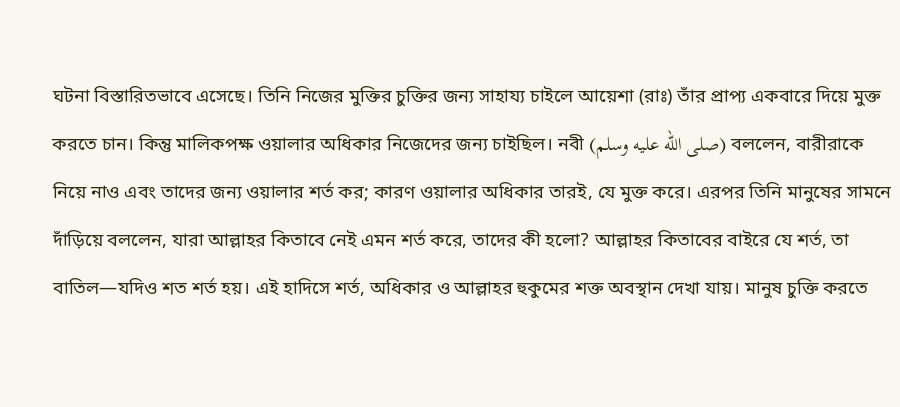ঘটনা বিস্তারিতভাবে এসেছে। তিনি নিজের মুক্তির চুক্তির জন্য সাহায্য চাইলে আয়েশা (রাঃ) তাঁর প্রাপ্য একবারে দিয়ে মুক্ত করতে চান। কিন্তু মালিকপক্ষ ওয়ালার অধিকার নিজেদের জন্য চাইছিল। নবী (صلى الله عليه وسلم) বললেন, বারীরাকে নিয়ে নাও এবং তাদের জন্য ওয়ালার শর্ত কর; কারণ ওয়ালার অধিকার তারই, যে মুক্ত করে। এরপর তিনি মানুষের সামনে দাঁড়িয়ে বললেন, যারা আল্লাহর কিতাবে নেই এমন শর্ত করে, তাদের কী হলো? আল্লাহর কিতাবের বাইরে যে শর্ত, তা বাতিল—যদিও শত শর্ত হয়। এই হাদিসে শর্ত, অধিকার ও আল্লাহর হুকুমের শক্ত অবস্থান দেখা যায়। মানুষ চুক্তি করতে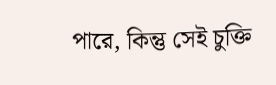পারে, কিন্তু সেই চুক্তি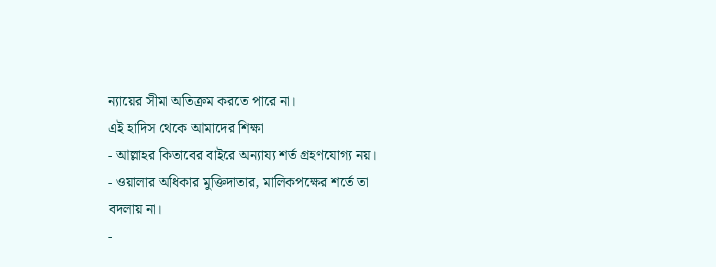ন্যায়ের সীমা অতিক্রম করতে পারে না।
এই হাদিস থেকে আমাদের শিক্ষা
- আল্লাহর কিতাবের বাইরে অন্যায্য শর্ত গ্রহণযোগ্য নয়।
- ওয়ালার অধিকার মুক্তিদাতার, মালিকপক্ষের শর্তে তা বদলায় না।
-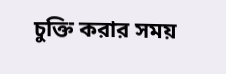চুক্তি করার সময়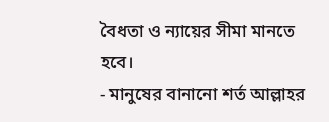বৈধতা ও ন্যায়ের সীমা মানতে হবে।
- মানুষের বানানো শর্ত আল্লাহর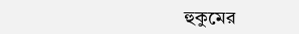হুকুমের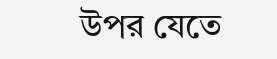উপর যেতে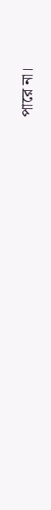পারে না।